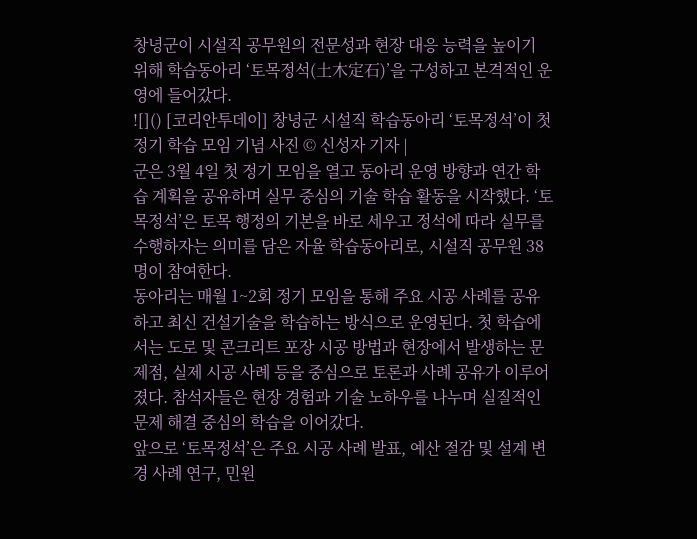창녕군이 시설직 공무원의 전문성과 현장 대응 능력을 높이기 위해 학습동아리 ‘토목정석(土木定石)’을 구성하고 본격적인 운영에 들어갔다.
![]() [코리안투데이] 창녕군 시설직 학습동아리 ‘토목정석’이 첫 정기 학습 모임 기념 사진 © 신성자 기자 |
군은 3월 4일 첫 정기 모임을 열고 동아리 운영 방향과 연간 학습 계획을 공유하며 실무 중심의 기술 학습 활동을 시작했다. ‘토목정석’은 토목 행정의 기본을 바로 세우고 정석에 따라 실무를 수행하자는 의미를 담은 자율 학습동아리로, 시설직 공무원 38명이 참여한다.
동아리는 매월 1~2회 정기 모임을 통해 주요 시공 사례를 공유하고 최신 건설기술을 학습하는 방식으로 운영된다. 첫 학습에서는 도로 및 콘크리트 포장 시공 방법과 현장에서 발생하는 문제점, 실제 시공 사례 등을 중심으로 토론과 사례 공유가 이루어졌다. 참석자들은 현장 경험과 기술 노하우를 나누며 실질적인 문제 해결 중심의 학습을 이어갔다.
앞으로 ‘토목정석’은 주요 시공 사례 발표, 예산 절감 및 설계 변경 사례 연구, 민원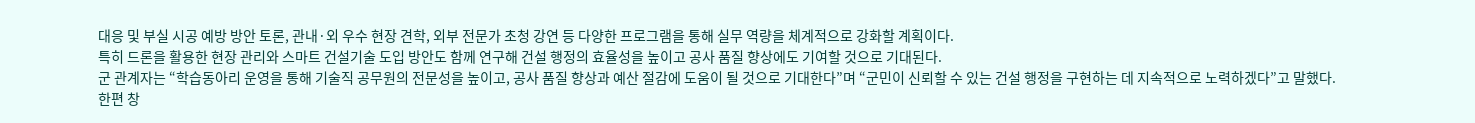대응 및 부실 시공 예방 방안 토론, 관내·외 우수 현장 견학, 외부 전문가 초청 강연 등 다양한 프로그램을 통해 실무 역량을 체계적으로 강화할 계획이다.
특히 드론을 활용한 현장 관리와 스마트 건설기술 도입 방안도 함께 연구해 건설 행정의 효율성을 높이고 공사 품질 향상에도 기여할 것으로 기대된다.
군 관계자는 “학습동아리 운영을 통해 기술직 공무원의 전문성을 높이고, 공사 품질 향상과 예산 절감에 도움이 될 것으로 기대한다”며 “군민이 신뢰할 수 있는 건설 행정을 구현하는 데 지속적으로 노력하겠다”고 말했다.
한편 창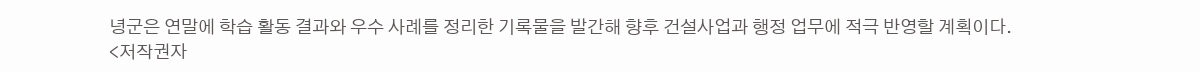녕군은 연말에 학습 활동 결과와 우수 사례를 정리한 기록물을 발간해 향후 건설사업과 행정 업무에 적극 반영할 계획이다.
<저작권자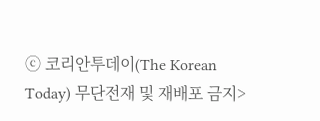ⓒ 코리안투데이(The Korean Today) 무단전재 및 재배포 금지>